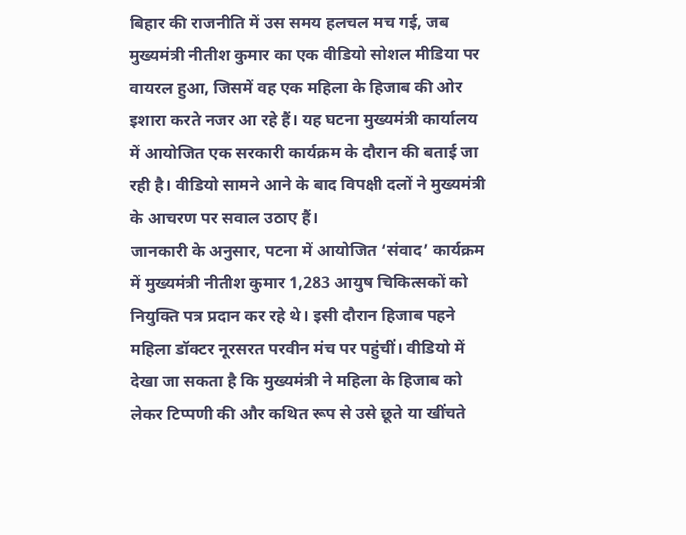बिहार की राजनीति में उस समय हलचल मच गई, जब मुख्यमंत्री नीतीश कुमार का एक वीडियो सोशल मीडिया पर वायरल हुआ, जिसमें वह एक महिला के हिजाब की ओर इशारा करते नजर आ रहे हैं। यह घटना मुख्यमंत्री कार्यालय में आयोजित एक सरकारी कार्यक्रम के दौरान की बताई जा रही है। वीडियो सामने आने के बाद विपक्षी दलों ने मुख्यमंत्री के आचरण पर सवाल उठाए हैं।
जानकारी के अनुसार, पटना में आयोजित ‘संवाद’ कार्यक्रम में मुख्यमंत्री नीतीश कुमार 1,283 आयुष चिकित्सकों को नियुक्ति पत्र प्रदान कर रहे थे। इसी दौरान हिजाब पहने महिला डॉक्टर नूरसरत परवीन मंच पर पहुंचीं। वीडियो में देखा जा सकता है कि मुख्यमंत्री ने महिला के हिजाब को लेकर टिप्पणी की और कथित रूप से उसे छूते या खींचते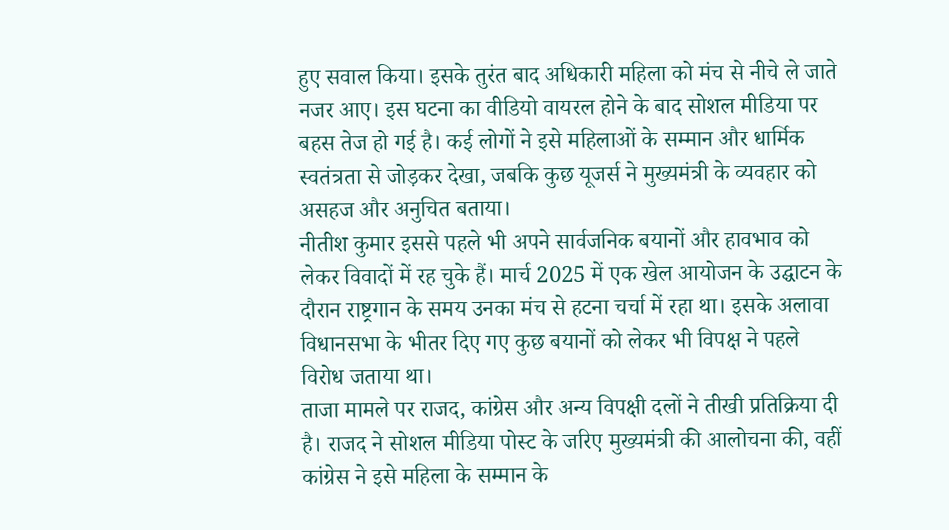हुए सवाल किया। इसके तुरंत बाद अधिकारी महिला को मंच से नीचे ले जाते नजर आए। इस घटना का वीडियो वायरल होने के बाद सोशल मीडिया पर बहस तेज हो गई है। कई लोगों ने इसे महिलाओं के सम्मान और धार्मिक स्वतंत्रता से जोड़कर देखा, जबकि कुछ यूजर्स ने मुख्यमंत्री के व्यवहार को असहज और अनुचित बताया।
नीतीश कुमार इससे पहले भी अपने सार्वजनिक बयानों और हावभाव को लेकर विवादों में रह चुके हैं। मार्च 2025 में एक खेल आयोजन के उद्घाटन के दौरान राष्ट्रगान के समय उनका मंच से हटना चर्चा में रहा था। इसके अलावा विधानसभा के भीतर दिए गए कुछ बयानों को लेकर भी विपक्ष ने पहले विरोध जताया था।
ताजा मामले पर राजद, कांग्रेस और अन्य विपक्षी दलों ने तीखी प्रतिक्रिया दी है। राजद ने सोशल मीडिया पोस्ट के जरिए मुख्यमंत्री की आलोचना की, वहीं कांग्रेस ने इसे महिला के सम्मान के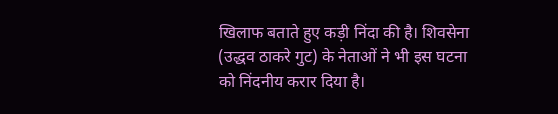खिलाफ बताते हुए कड़ी निंदा की है। शिवसेना (उद्धव ठाकरे गुट) के नेताओं ने भी इस घटना को निंदनीय करार दिया है।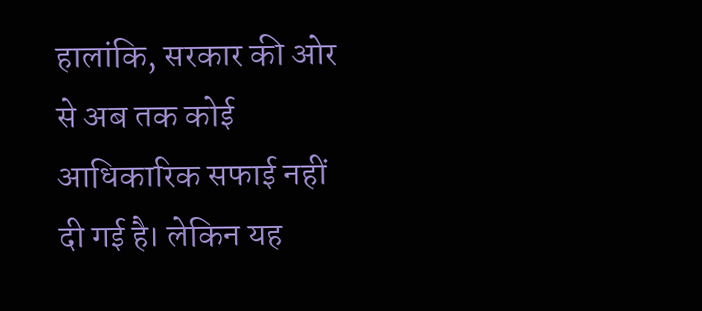हालांकि, सरकार की ओर से अब तक कोई आधिकारिक सफाई नहीं दी गई है। लेकिन यह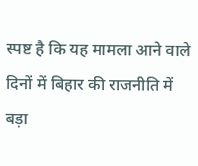स्पष्ट है कि यह मामला आने वाले दिनों में बिहार की राजनीति में बड़ा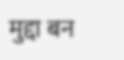मुद्दा बन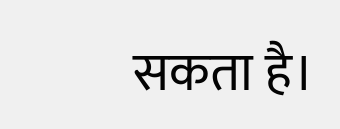सकता है।